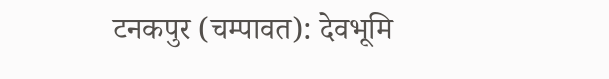टनकपुर (चम्पावत): देवभूमि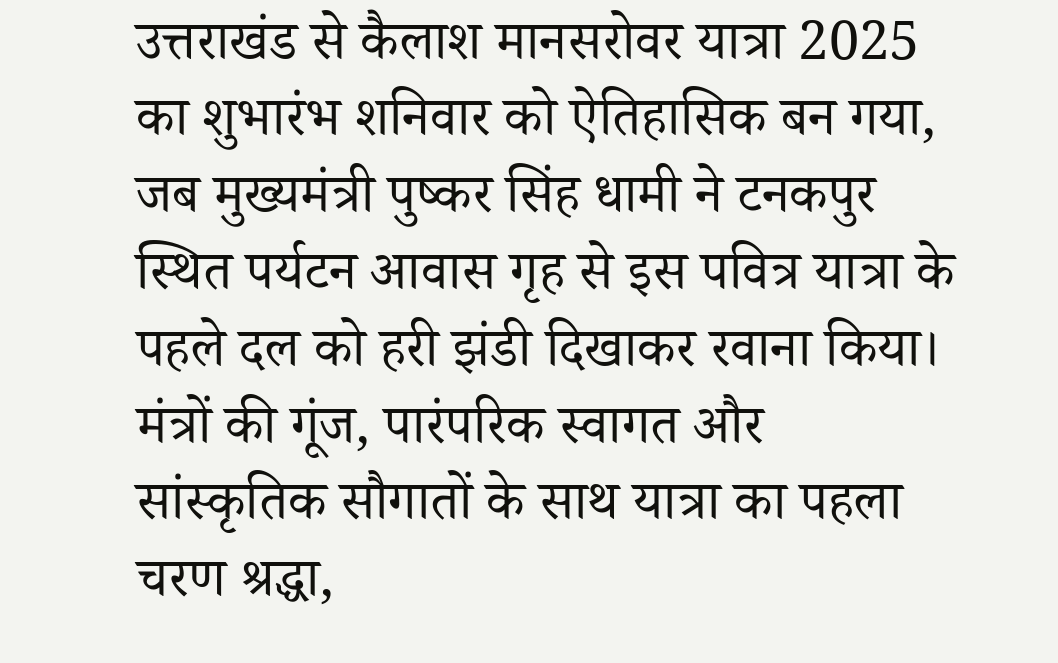उत्तराखंड से कैलाश मानसरोवर यात्रा 2025 का शुभारंभ शनिवार को ऐतिहासिक बन गया, जब मुख्यमंत्री पुष्कर सिंह धामी ने टनकपुर स्थित पर्यटन आवास गृह से इस पवित्र यात्रा के पहले दल को हरी झंडी दिखाकर रवाना किया। मंत्रों की गूंज, पारंपरिक स्वागत और सांस्कृतिक सौगातों के साथ यात्रा का पहला चरण श्रद्धा,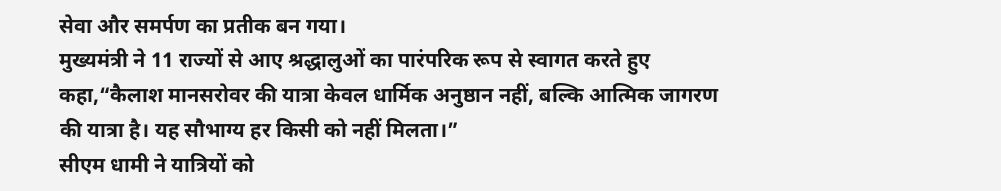सेवा और समर्पण का प्रतीक बन गया।
मुख्यमंत्री ने 11 राज्यों से आए श्रद्धालुओं का पारंपरिक रूप से स्वागत करते हुए कहा,“कैलाश मानसरोवर की यात्रा केवल धार्मिक अनुष्ठान नहीं, बल्कि आत्मिक जागरण की यात्रा है। यह सौभाग्य हर किसी को नहीं मिलता।”
सीएम धामी ने यात्रियों को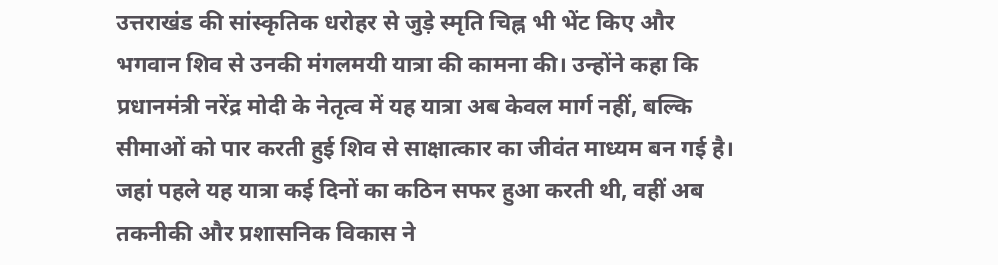उत्तराखंड की सांस्कृतिक धरोहर से जुड़े स्मृति चिह्न भी भेंट किए और भगवान शिव से उनकी मंगलमयी यात्रा की कामना की। उन्होंने कहा कि प्रधानमंत्री नरेंद्र मोदी के नेतृत्व में यह यात्रा अब केवल मार्ग नहीं, बल्कि सीमाओं को पार करती हुई शिव से साक्षात्कार का जीवंत माध्यम बन गई है। जहां पहले यह यात्रा कई दिनों का कठिन सफर हुआ करती थी, वहीं अब तकनीकी और प्रशासनिक विकास ने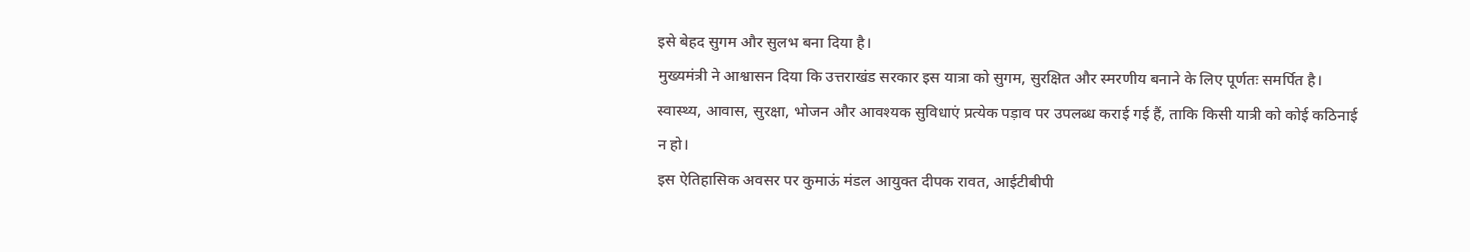इसे बेहद सुगम और सुलभ बना दिया है।
मुख्यमंत्री ने आश्वासन दिया कि उत्तराखंड सरकार इस यात्रा को सुगम, सुरक्षित और स्मरणीय बनाने के लिए पूर्णतः समर्पित है। स्वास्थ्य, आवास, सुरक्षा, भोजन और आवश्यक सुविधाएं प्रत्येक पड़ाव पर उपलब्ध कराई गई हैं, ताकि किसी यात्री को कोई कठिनाई न हो।
इस ऐतिहासिक अवसर पर कुमाऊं मंडल आयुक्त दीपक रावत, आईटीबीपी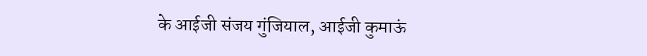के आईजी संजय गुंजियाल, आईजी कुमाऊं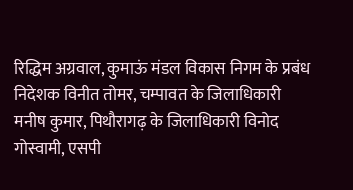रिद्धिम अग्रवाल, कुमाऊं मंडल विकास निगम के प्रबंध निदेशक विनीत तोमर, चम्पावत के जिलाधिकारी मनीष कुमार, पिथौरागढ़ के जिलाधिकारी विनोद गोस्वामी, एसपी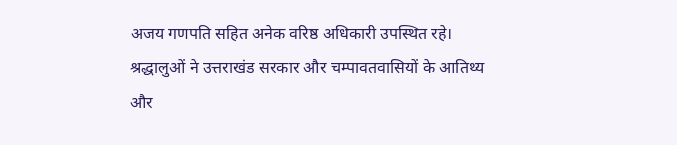अजय गणपति सहित अनेक वरिष्ठ अधिकारी उपस्थित रहे।
श्रद्धालुओं ने उत्तराखंड सरकार और चम्पावतवासियों के आतिथ्य और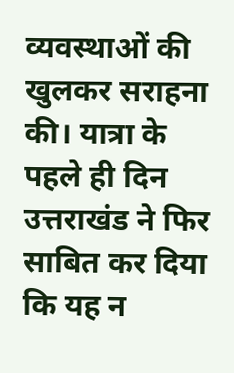व्यवस्थाओं की खुलकर सराहना की। यात्रा के पहले ही दिन उत्तराखंड ने फिर साबित कर दिया कि यह न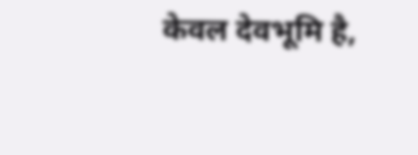केवल देवभूमि है,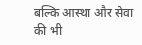बल्कि आस्था और सेवा की भी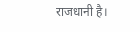राजधानी है।